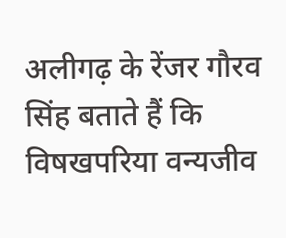अलीगढ़ के रेंजर गौरव सिंह बताते हैं कि विषखपरिया वन्यजीव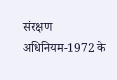संरक्षण अधिनियम-1972 के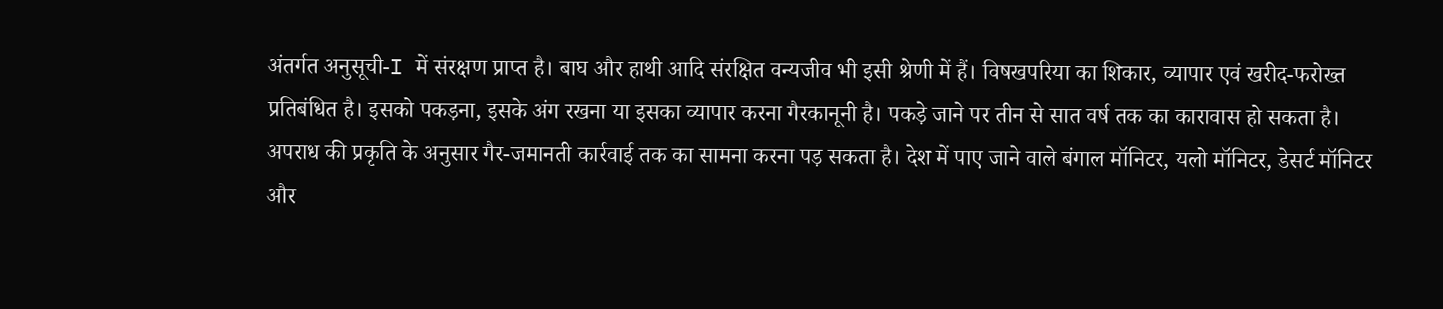अंतर्गत अनुसूची-I में संरक्षण प्राप्त है। बाघ और हाथी आदि संरक्षित वन्यजीव भी इसी श्रेणी में हैं। विषखपरिया का शिकार, व्यापार एवं खरीद-फरोख्त प्रतिबंधित है। इसको पकड़ना, इसके अंग रखना या इसका व्यापार करना गैरकानूनी है। पकड़े जाने पर तीन से सात वर्ष तक का कारावास हो सकता है। अपराध की प्रकृति के अनुसार गैर-जमानती कार्रवाई तक का सामना करना पड़ सकता है। देश में पाए जाने वाले बंगाल मॉनिटर, यलो मॉनिटर, डेसर्ट मॉनिटर और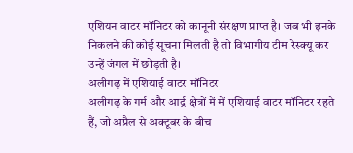एशियन वाटर मॉनिटर को कानूनी संरक्षण प्राप्त है। जब भी इनके निकलने की कोई सूचना मिलती है तो विभागीय टीम रेस्क्यू कर उन्हें जंगल में छोड़ती है।
अलीगढ़ में एशियाई वाटर मॉनिटर
अलीगढ़ के गर्म और आर्द्र क्षेत्रों में में एशियाई वाटर मॉनिटर रहते हैं, जो अप्रैल से अक्टूबर के बीच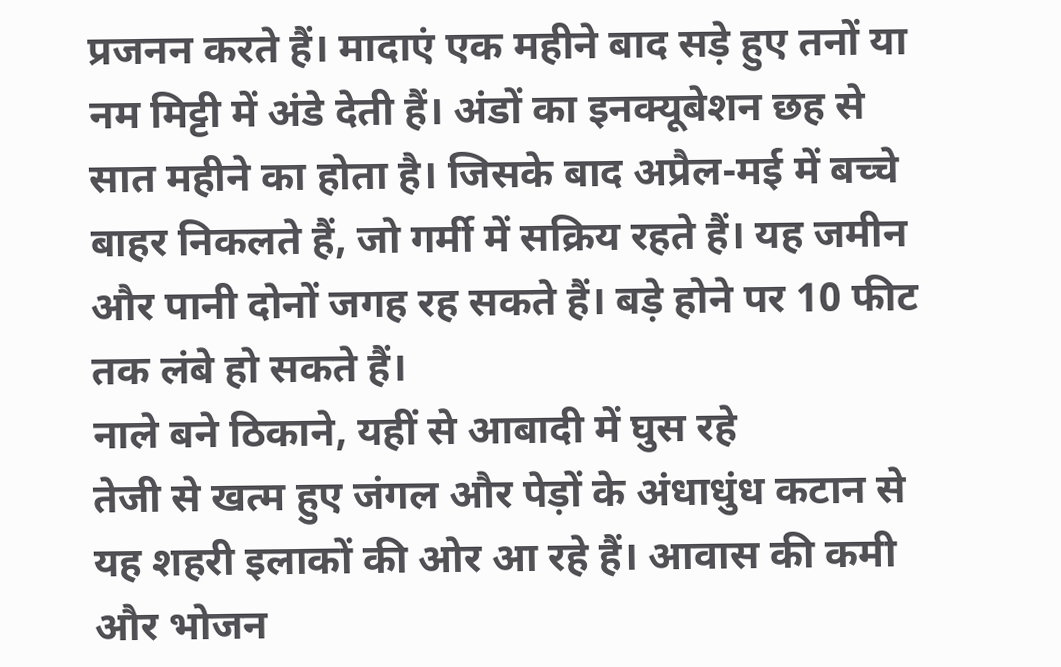प्रजनन करते हैं। मादाएं एक महीने बाद सड़े हुए तनों या नम मिट्टी में अंडे देती हैं। अंडों का इनक्यूबेशन छह से सात महीने का होता है। जिसके बाद अप्रैल-मई में बच्चे बाहर निकलते हैं, जो गर्मी में सक्रिय रहते हैं। यह जमीन और पानी दोनों जगह रह सकते हैं। बड़े होने पर 10 फीट तक लंबे हो सकते हैं।
नाले बने ठिकाने, यहीं से आबादी में घुस रहे
तेजी से खत्म हुए जंगल और पेड़ों के अंधाधुंध कटान से यह शहरी इलाकों की ओर आ रहे हैं। आवास की कमी और भोजन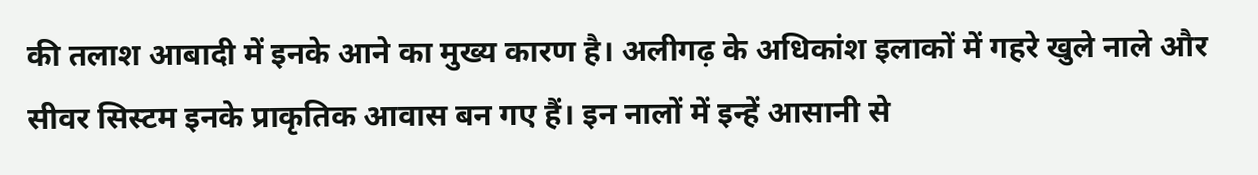की तलाश आबादी में इनके आने का मुख्य कारण है। अलीगढ़ के अधिकांश इलाकों में गहरे खुले नाले और सीवर सिस्टम इनके प्राकृतिक आवास बन गए हैं। इन नालों में इन्हें आसानी से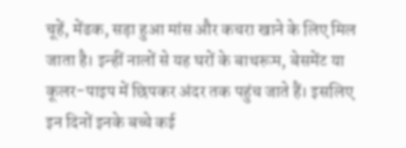चूहें, मेंढक, सड़ा हुआ मांस और कचरा खाने के लिए मिल जाता है। इन्हीं नालों से यह घरों के बाथरूम, बेसमेंट या कूलर-पाइप में छिपकर अंदर तक पहुंच जाते हैं। इसलिए इन दिनों इनके बच्चे कई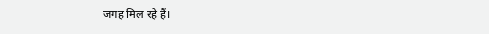जगह मिल रहे हैं।